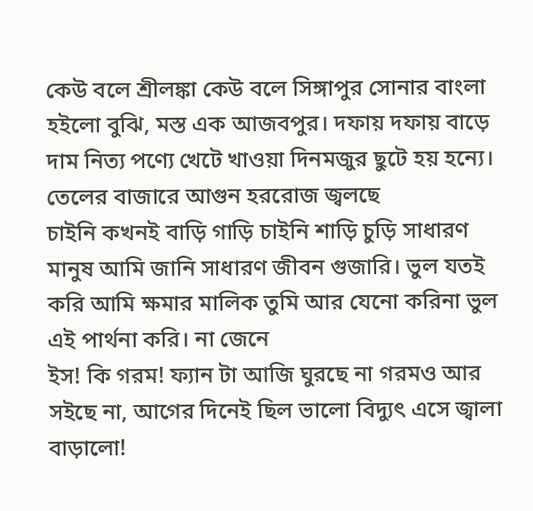কেউ বলে শ্রীলঙ্কা কেউ বলে সিঙ্গাপুর সোনার বাংলা হইলো বুঝি, মস্ত এক আজবপুর। দফায় দফায় বাড়ে দাম নিত্য পণ্যে খেটে খাওয়া দিনমজুর ছুটে হয় হন্যে। তেলের বাজারে আগুন হররোজ জ্বলছে
চাইনি কখনই বাড়ি গাড়ি চাইনি শাড়ি চুড়ি সাধারণ মানুষ আমি জানি সাধারণ জীবন গুজারি। ভুল যতই করি আমি ক্ষমার মালিক তুমি আর যেনো করিনা ভুল এই পার্থনা করি। না জেনে
ইস! কি গরম! ফ্যান টা আজি ঘুরছে না গরমও আর সইছে না, আগের দিনেই ছিল ভালো বিদ্যুৎ এসে জ্বালা বাড়ালো!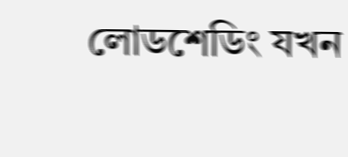লোডশেডিং যখন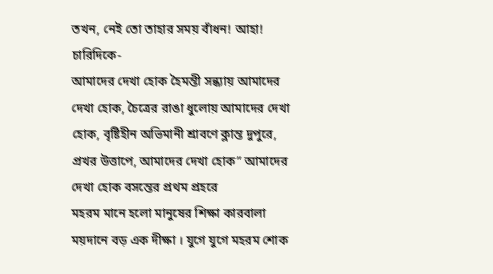তখন, নেই তো তাহার সময় বাঁধন! আহা! চারিদিকে-
আমাদের দেখা হোক হৈমন্তী সন্ধ্যায় আমাদের দেখা হোক, চৈত্রের রাঙা ধুলোয় আমাদের দেখা হোক, বৃষ্টিহীন অভিমানী শ্রাবণে ক্লান্ত দুপুরে, প্রখর উত্তাপে, আমাদের দেখা হোক” আমাদের দেখা হোক বসন্তের প্রথম প্রহরে
মহরম মানে হলো মানুষের শিক্ষা কারবালা ময়দানে বড় এক দীক্ষা । যুগে যুগে মহরম শোক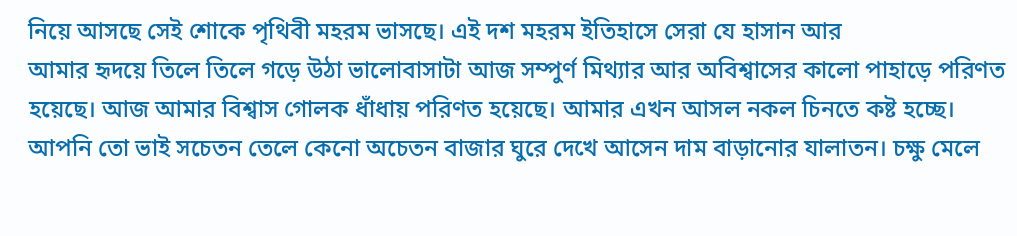নিয়ে আসছে সেই শোকে পৃথিবী মহরম ভাসছে। এই দশ মহরম ইতিহাসে সেরা যে হাসান আর
আমার হৃদয়ে তিলে তিলে গড়ে উঠা ভালোবাসাটা আজ সম্পুর্ণ মিথ্যার আর অবিশ্বাসের কালো পাহাড়ে পরিণত হয়েছে। আজ আমার বিশ্বাস গোলক ধাঁধায় পরিণত হয়েছে। আমার এখন আসল নকল চিনতে কষ্ট হচ্ছে।
আপনি তো ভাই সচেতন তেলে কেনো অচেতন বাজার ঘুরে দেখে আসেন দাম বাড়ানোর যালাতন। চক্ষু মেলে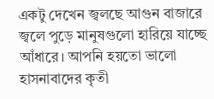একটু দেখেন জ্বলছে আগুন বাজারে জ্বলে পুড়ে মানুষগুলো হারিয়ে যাচ্ছে আঁধারে। আপনি হয়তো ভালো
হাসনাবাদের কৃতী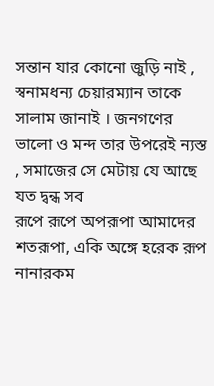সন্তান যার কোনো জুড়ি নাই , স্বনামধন্য চেয়ারম্যান তাকে সালাম জানাই । জনগণের ভালো ও মন্দ তার উপরেই ন্যস্ত , সমাজের সে মেটায় যে আছে যত দ্বন্ধ সব
রূপে রূপে অপরূপা আমাদের শতরূপা, একি অঙ্গে হরেক রূপ নানারকম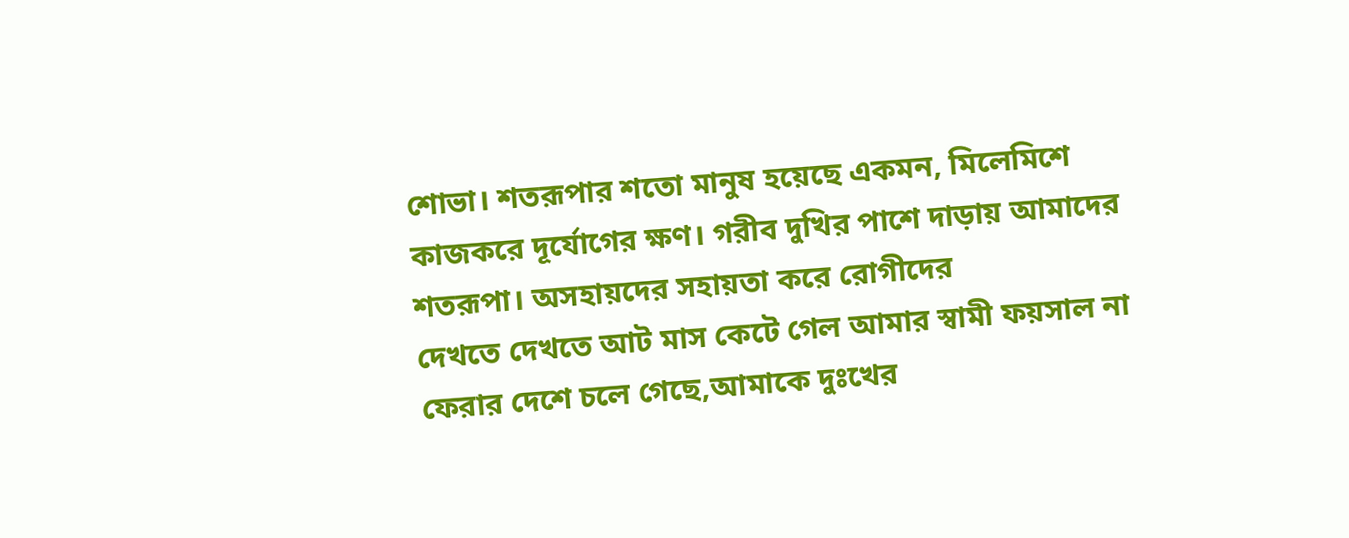শোভা। শতরূপার শতো মানুষ হয়েছে একমন, মিলেমিশে কাজকরে দূর্যোগের ক্ষণ। গরীব দুখির পাশে দাড়ায় আমাদের শতরূপা। অসহায়দের সহায়তা করে রোগীদের
দেখতে দেখতে আট মাস কেটে গেল আমার স্বামী ফয়সাল না ফেরার দেশে চলে গেছে,আমাকে দুঃখের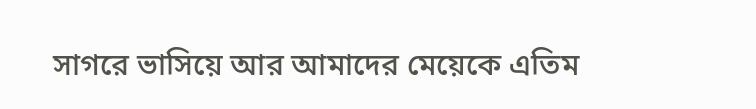সাগরে ভাসিয়ে আর আমাদের মেয়েকে এতিম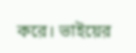করে। ভাইয়ের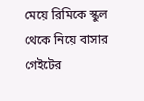মেয়ে রিমিকে স্কুল থেকে নিয়ে বাসার গেইটের